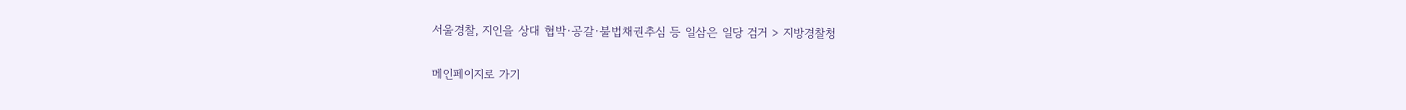서울경찰, 지인을 상대 협박·공갈·불법채권추심 등 일삼은 일당 검거 > 지방경찰청

메인페이지로 가기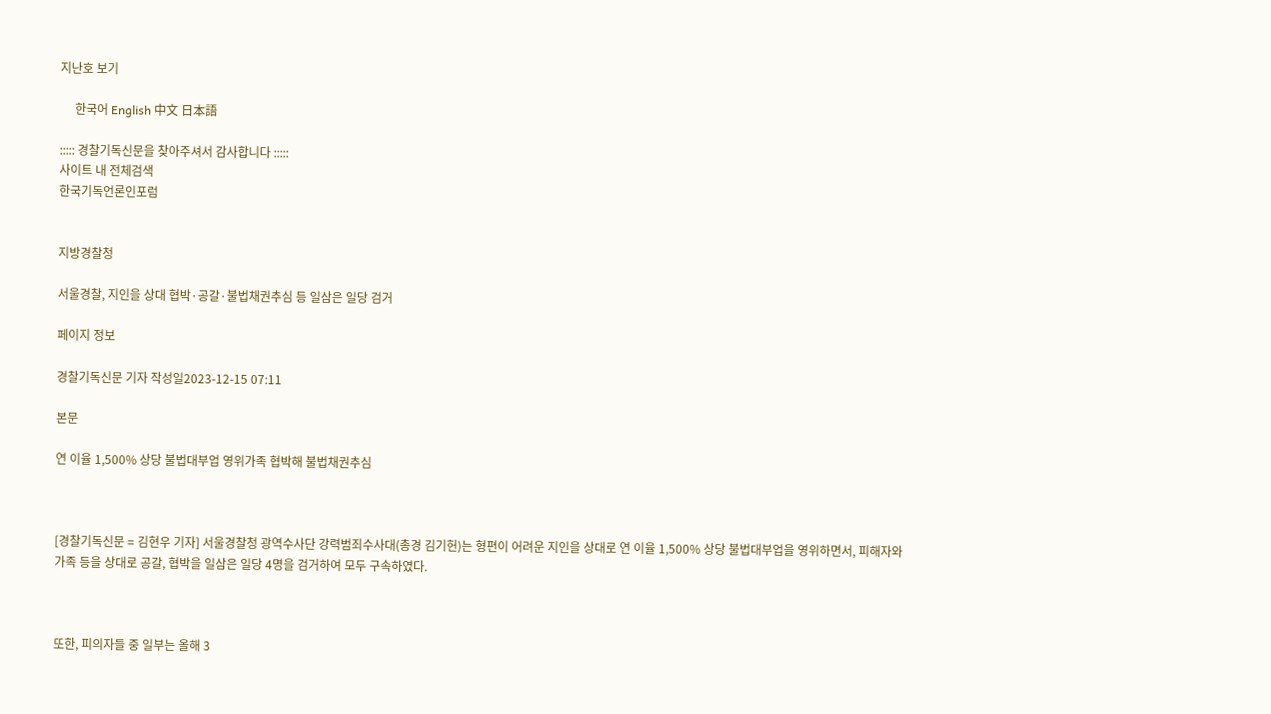지난호 보기

     한국어 English 中文 日本語

::::: 경찰기독신문을 찾아주셔서 감사합니다 :::::
사이트 내 전체검색
한국기독언론인포럼


지방경찰청

서울경찰, 지인을 상대 협박·공갈·불법채권추심 등 일삼은 일당 검거

페이지 정보

경찰기독신문 기자 작성일2023-12-15 07:11

본문

연 이율 1,500% 상당 불법대부업 영위가족 협박해 불법채권추심



[경찰기독신문 = 김현우 기자] 서울경찰청 광역수사단 강력범죄수사대(총경 김기헌)는 형편이 어려운 지인을 상대로 연 이율 1,500% 상당 불법대부업을 영위하면서, 피해자와 가족 등을 상대로 공갈, 협박을 일삼은 일당 4명을 검거하여 모두 구속하였다.



또한, 피의자들 중 일부는 올해 3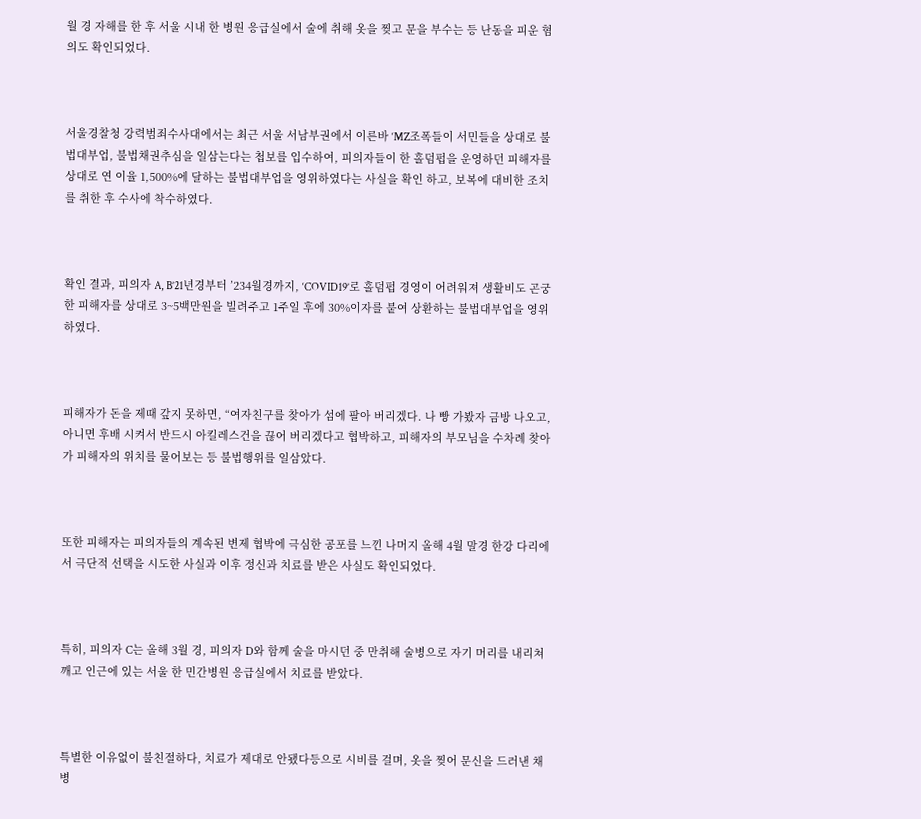월 경 자해를 한 후 서울 시내 한 병원 응급실에서 술에 취해 옷을 찢고 문을 부수는 등 난동을 피운 혐의도 확인되었다.



서울경찰청 강력범죄수사대에서는 최근 서울 서남부권에서 이른바 ‘MZ조폭들이 서민들을 상대로 불법대부업, 불법채권추심을 일삼는다는 첩보를 입수하여, 피의자들이 한 홀덤펍을 운영하던 피해자를 상대로 연 이율 1,500%에 달하는 불법대부업을 영위하였다는 사실을 확인 하고, 보복에 대비한 조치를 취한 후 수사에 착수하였다.



확인 결과, 피의자 A, B’21년경부터 ’234월경까지, ‘COVID19’로 홀덤펍 경영이 어려워져 생활비도 곤궁한 피해자를 상대로 3~5백만원을 빌려주고 1주일 후에 30%이자를 붙여 상환하는 불법대부업을 영위하였다.



피해자가 돈을 제때 갚지 못하면, “여자친구를 찾아가 섬에 팔아 버리겠다. 나 빵 가봤자 금방 나오고, 아니면 후배 시켜서 반드시 아킬레스건을 끊어 버리겠다고 협박하고, 피해자의 부모님을 수차례 찾아가 피해자의 위치를 물어보는 등 불법행위를 일삼았다.



또한 피해자는 피의자들의 계속된 변제 협박에 극심한 공포를 느낀 나머지 올해 4월 말경 한강 다리에서 극단적 선택을 시도한 사실과 이후 정신과 치료를 받은 사실도 확인되었다.



특히, 피의자 C는 올해 3월 경, 피의자 D와 함께 술을 마시던 중 만취해 술병으로 자기 머리를 내리쳐 깨고 인근에 있는 서울 한 민간병원 응급실에서 치료를 받았다.



특별한 이유없이 불친절하다, 치료가 제대로 안됐다등으로 시비를 걸며, 옷을 찢어 문신을 드러낸 채 병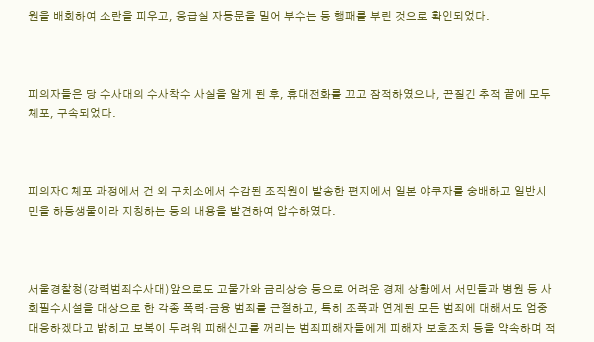원을 배회하여 소란을 피우고, 응급실 자동문을 밀어 부수는 등 행패를 부린 것으로 확인되었다.



피의자들은 당 수사대의 수사착수 사실을 알게 된 후, 휴대전화를 끄고 잠적하였으나, 끈질긴 추적 끝에 모두 체포, 구속되었다.



피의자C 체포 과정에서 건 외 구치소에서 수감된 조직원이 발송한 편지에서 일본 야쿠자를 숭배하고 일반시민을 하등생물이라 지칭하는 등의 내용을 발견하여 압수하였다.



서울경찰청(강력범죄수사대)앞으로도 고물가와 금리상승 등으로 어려운 경제 상황에서 서민들과 병원 등 사회필수시설을 대상으로 한 각종 폭력·금융 범죄를 근절하고, 특히 조폭과 연계된 모든 범죄에 대해서도 엄중 대응하겠다고 밝히고 보복이 두려워 피해신고를 꺼리는 범죄피해자들에게 피해자 보호조치 등을 약속하며 적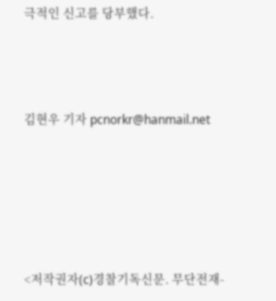극적인 신고를 당부했다.



김현우 기자 pcnorkr@hanmail.net





<저작권자(c)경찰기독신문. 무단전재-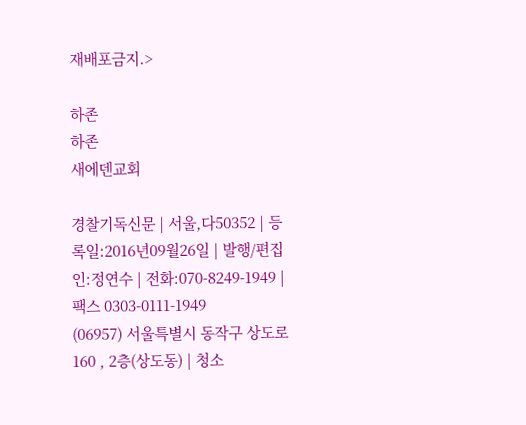재배포금지.>

하존
하존
새에덴교회

경찰기독신문 | 서울,다50352 | 등록일:2016년09월26일 | 발행/편집인:정연수 | 전화:070-8249-1949 | 팩스 0303-0111-1949
(06957) 서울특별시 동작구 상도로 160 , 2층(상도동) | 청소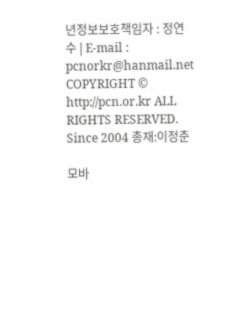년정보보호책임자 : 정연수 | E-mail : pcnorkr@hanmail.net
COPYRIGHT © http://pcn.or.kr ALL RIGHTS RESERVED. Since 2004 총재:이정춘

모바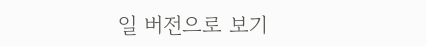일 버전으로 보기